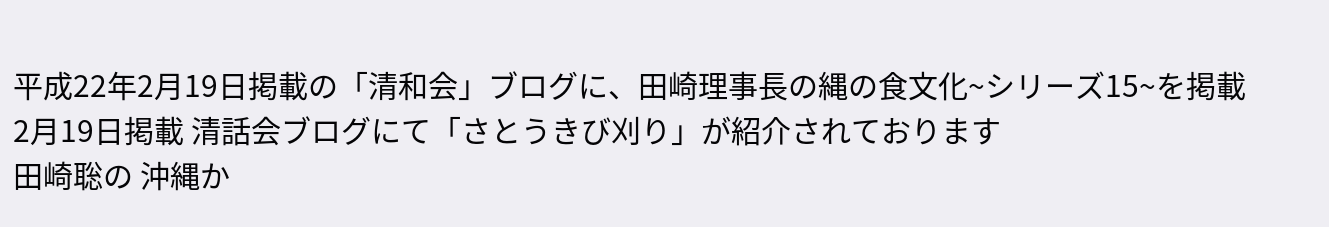平成22年2月19日掲載の「清和会」ブログに、田崎理事長の縄の食文化~シリーズ15~を掲載
2月19日掲載 清話会ブログにて「さとうきび刈り」が紹介されております
田崎聡の 沖縄か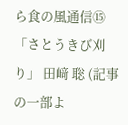ら食の風通信⑮
「さとうきび刈り」 田﨑 聡 (記事の一部よ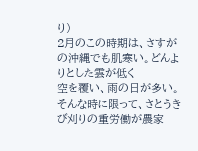り)
2月のこの時期は、さすがの沖縄でも肌寒い。どんよりとした雲が低く
空を覆い、雨の日が多い。
そんな時に限って、さとうきび刈りの重労働が農家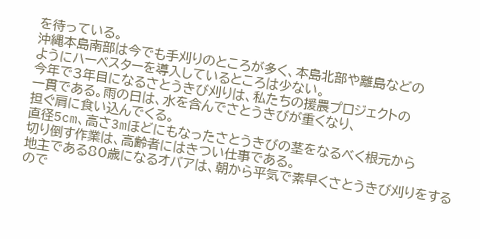を待っている。
沖縄本島南部は今でも手刈りのところが多く、本島北部や離島などの
ようにハーベスターを導入しているところは少ない。
今年で3年目になるさとうきび刈りは、私たちの援農プロジェクトの
一貫である。雨の日は、水を含んでさとうきびが重くなり、
担ぐ肩に食い込んでくる。
直径5cm、高さ3mほどにもなったさとうきびの茎をなるべく根元から
切り倒す作業は、高齢者にはきつい仕事である。
地主である80歳になるオバアは、朝から平気で素早くさとうきび刈りをする
ので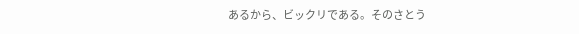あるから、ビックリである。そのさとう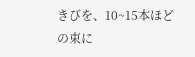きびを、10~15本ほどの束に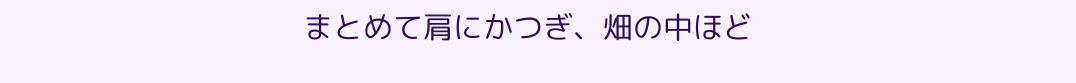まとめて肩にかつぎ、畑の中ほど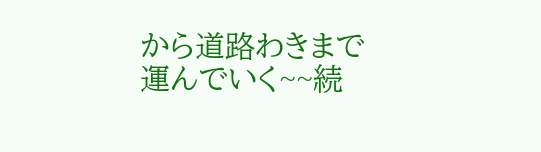から道路わきまで運んでいく~~続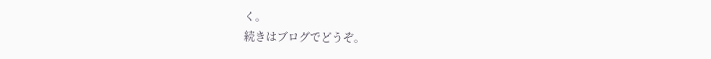く。
続きはブログでどうぞ。